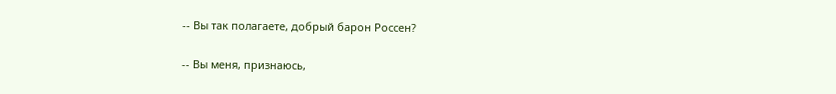-- Вы так полагаете, добрый барон Россен?

-- Вы меня, признаюсь,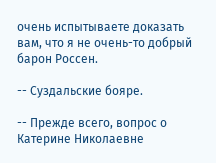очень испытываете доказать вам, что я не очень-то добрый барон Россен.

-- Суздальские бояре.

-- Прежде всего, вопрос о Катерине Николаевне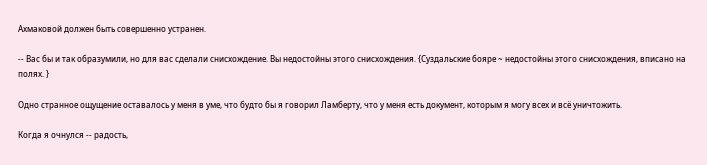Ахмаковой должен быть совершенно устранен.

-- Вас бы и так образумили, но для вас сделали снисхождение. Вы недостойны этого снисхождения. {Суздальские бояре ~ недостойны этого снисхождения, вписано на полях. }

Одно странное ощущение оставалось у меня в уме, что будто бы я говорил Ламберту, что у меня есть документ, которым я могу всех и всё уничтожить.

Когда я очнулся -- радость,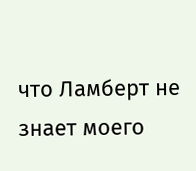что Ламберт не знает моего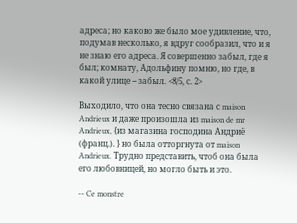адреса; но каково же было мое удивление, что, подумав несколько, я вдруг сообразил, что и я не знаю его адреса. Я совершенно забыл, где я был; комнату, Адольфину помню, но где, в какой улице -- забыл. <8/5, с. 2>

Выходило, что она тесно связана с maison Andrieux и даже произошла из maison de mr Andrieux, {из магазина господина Андриё (франц.). } но была отторгнута от maison Andrieux. Трудно представить, чтоб она была его любовницей, но могло быть и это.

-- Ce monstre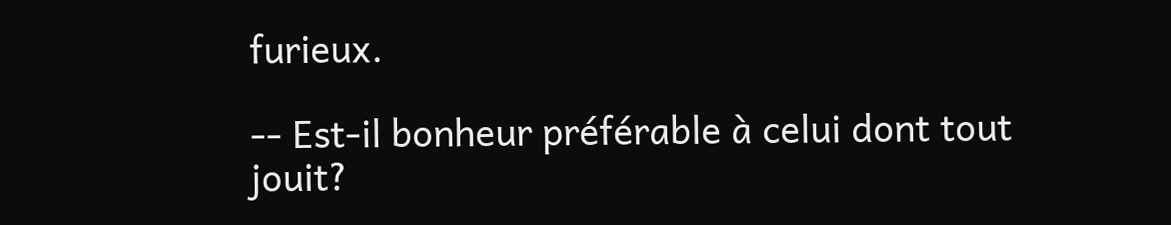furieux.

-- Est-il bonheur préférable à celui dont tout jouit?